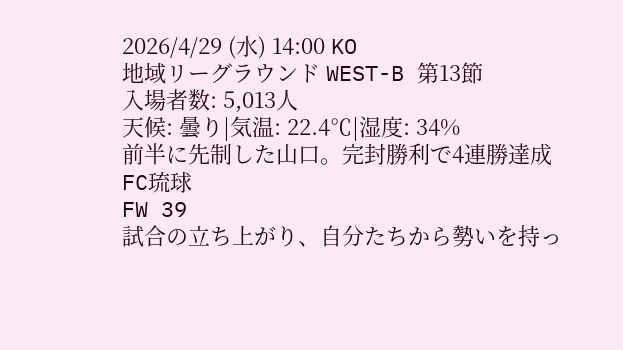2026/4/29 (水) 14:00 KO
地域リーグラウンド WEST-B 第13節
入場者数: 5,013人
天候: 曇り|気温: 22.4℃|湿度: 34%
前半に先制した山口。完封勝利で4連勝達成
FC琉球
FW 39
試合の立ち上がり、自分たちから勢いを持っ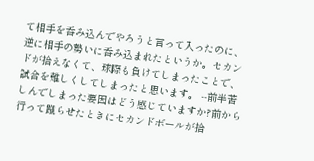て相手を呑み込んでやろうと言って入ったのに、逆に相手の勢いに呑み込まれたというか。セカンドが拾えなくて、球際も負けてしまったことで、試合を難しくしてしまったと思います。 --前半苦しんでしまった要因はどう感じていますか?前から行って蹴らせたときにセカンドボールが拾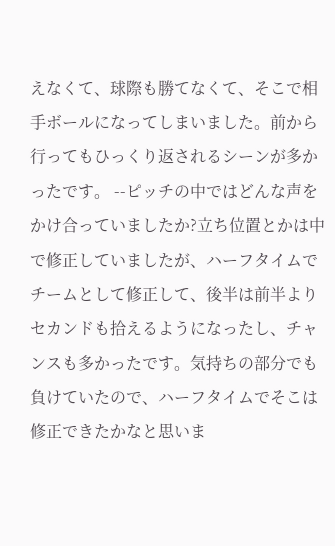えなくて、球際も勝てなくて、そこで相手ボールになってしまいました。前から行ってもひっくり返されるシーンが多かったです。 --ピッチの中ではどんな声をかけ合っていましたか?立ち位置とかは中で修正していましたが、ハーフタイムでチームとして修正して、後半は前半よりセカンドも拾えるようになったし、チャンスも多かったです。気持ちの部分でも負けていたので、ハーフタイムでそこは修正できたかなと思いま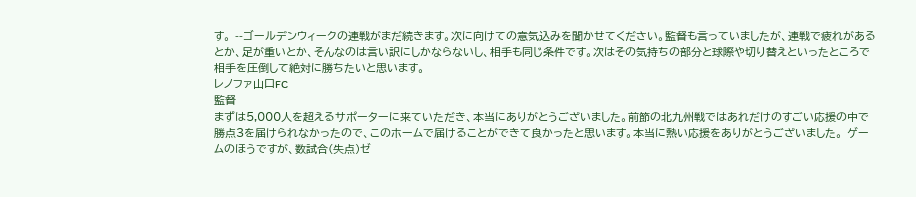す。 --ゴールデンウィークの連戦がまだ続きます。次に向けての意気込みを聞かせてください。監督も言っていましたが、連戦で疲れがあるとか、足が重いとか、そんなのは言い訳にしかならないし、相手も同じ条件です。次はその気持ちの部分と球際や切り替えといったところで相手を圧倒して絶対に勝ちたいと思います。
レノファ山口FC
監督
まずは5,000人を超えるサポーターに来ていただき、本当にありがとうございました。前節の北九州戦ではあれだけのすごい応援の中で勝点3を届けられなかったので、このホームで届けることができて良かったと思います。本当に熱い応援をありがとうございました。 ゲームのほうですが、数試合(失点)ゼ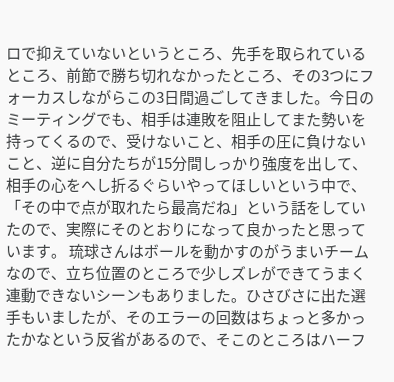ロで抑えていないというところ、先手を取られているところ、前節で勝ち切れなかったところ、その3つにフォーカスしながらこの3日間過ごしてきました。今日のミーティングでも、相手は連敗を阻止してまた勢いを持ってくるので、受けないこと、相手の圧に負けないこと、逆に自分たちが15分間しっかり強度を出して、相手の心をへし折るぐらいやってほしいという中で、「その中で点が取れたら最高だね」という話をしていたので、実際にそのとおりになって良かったと思っています。 琉球さんはボールを動かすのがうまいチームなので、立ち位置のところで少しズレができてうまく連動できないシーンもありました。ひさびさに出た選手もいましたが、そのエラーの回数はちょっと多かったかなという反省があるので、そこのところはハーフ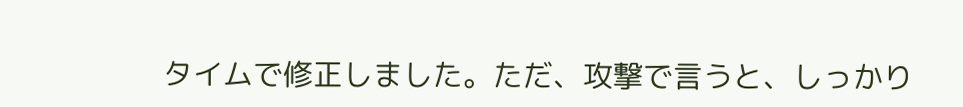タイムで修正しました。ただ、攻撃で言うと、しっかり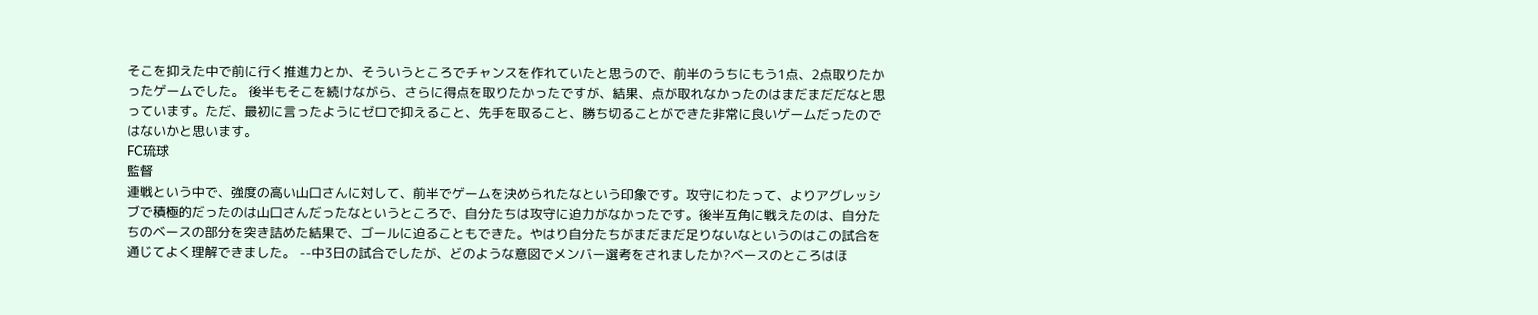そこを抑えた中で前に行く推進力とか、そういうところでチャンスを作れていたと思うので、前半のうちにもう1点、2点取りたかったゲームでした。 後半もそこを続けながら、さらに得点を取りたかったですが、結果、点が取れなかったのはまだまだだなと思っています。ただ、最初に言ったようにゼロで抑えること、先手を取ること、勝ち切ることができた非常に良いゲームだったのではないかと思います。
FC琉球
監督
連戦という中で、強度の高い山口さんに対して、前半でゲームを決められたなという印象です。攻守にわたって、よりアグレッシブで積極的だったのは山口さんだったなというところで、自分たちは攻守に迫力がなかったです。後半互角に戦えたのは、自分たちのベースの部分を突き詰めた結果で、ゴールに迫ることもできた。やはり自分たちがまだまだ足りないなというのはこの試合を通じてよく理解できました。 --中3日の試合でしたが、どのような意図でメンバー選考をされましたか?ベースのところはほ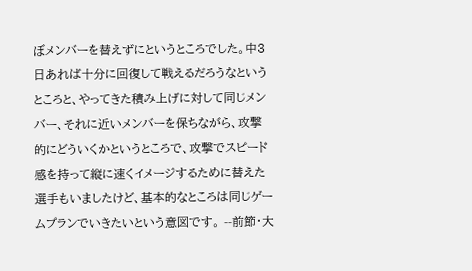ぼメンバーを替えずにというところでした。中3日あれば十分に回復して戦えるだろうなというところと、やってきた積み上げに対して同じメンバー、それに近いメンバーを保ちながら、攻撃的にどういくかというところで、攻撃でスピード感を持って縦に速くイメージするために替えた選手もいましたけど、基本的なところは同じゲームプランでいきたいという意図です。 --前節・大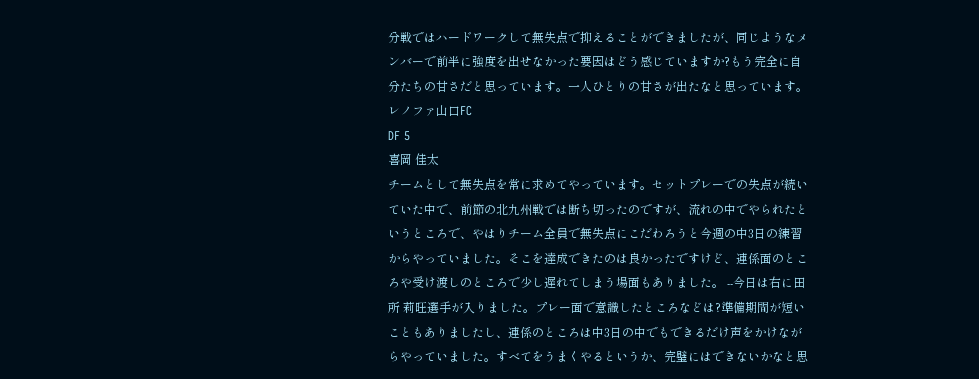分戦ではハードワークして無失点で抑えることができましたが、同じようなメンバーで前半に強度を出せなかった要因はどう感じていますか?もう完全に自分たちの甘さだと思っています。一人ひとりの甘さが出たなと思っています。
レノファ山口FC
DF 5
喜岡 佳太
チームとして無失点を常に求めてやっています。セットプレーでの失点が続いていた中で、前節の北九州戦では断ち切ったのですが、流れの中でやられたというところで、やはりチーム全員で無失点にこだわろうと今週の中3日の練習からやっていました。そこを達成できたのは良かったですけど、連係面のところや受け渡しのところで少し遅れてしまう場面もありました。 --今日は右に田所 莉旺選手が入りました。プレー面で意識したところなどは?準備期間が短いこともありましたし、連係のところは中3日の中でもできるだけ声をかけながらやっていました。すべてをうまくやるというか、完璧にはできないかなと思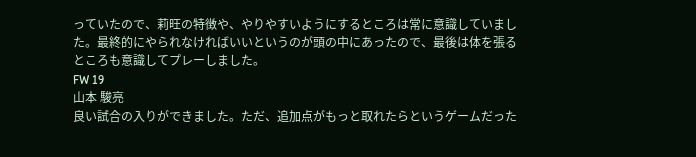っていたので、莉旺の特徴や、やりやすいようにするところは常に意識していました。最終的にやられなければいいというのが頭の中にあったので、最後は体を張るところも意識してプレーしました。
FW 19
山本 駿亮
良い試合の入りができました。ただ、追加点がもっと取れたらというゲームだった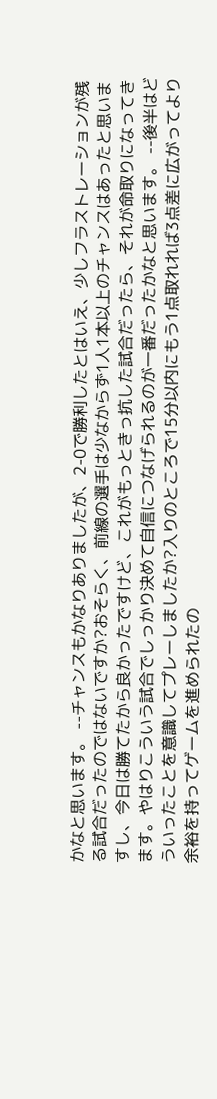かなと思います。 --チャンスもかなりありましたが、2-0で勝利したとはいえ、少しフラストレーションが残る試合だったのではないですか?おそらく、前線の選手は少なからず1人1本以上のチャンスはあったと思いますし、今日は勝てたから良かったですけど、これがもっときっ抗した試合だったら、それが命取りになってきます。やはりこういう試合でしっかり決めて自信につなげられるのが一番だったかなと思います。 --後半はどういったことを意識してプレーしましたか?入りのところで15分以内にもう1点取れれば3点差に広がってより余裕を持ってゲームを進められたの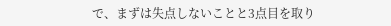で、まずは失点しないことと3点目を取り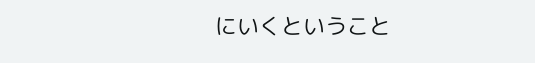にいくということ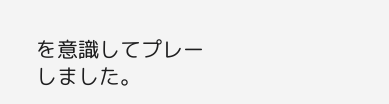を意識してプレーしました。